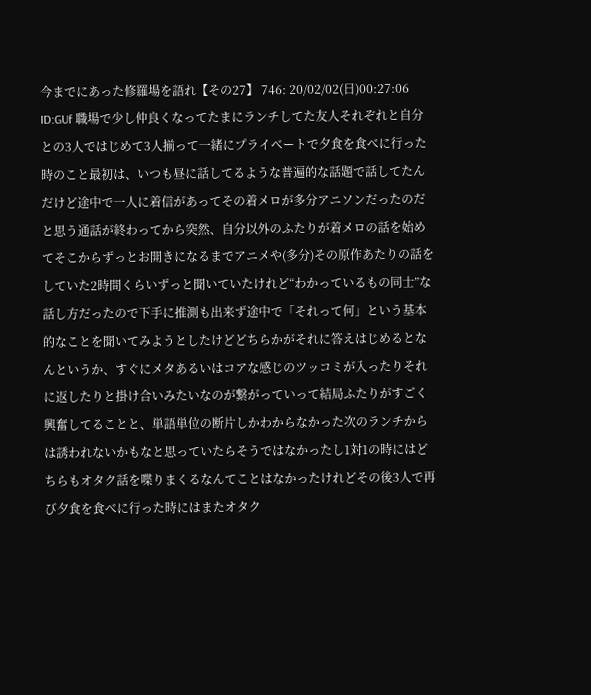今までにあった修羅場を語れ【その27】 746: 20/02/02(日)00:27:06 ID:GUf 職場で少し仲良くなってたまにランチしてた友人それぞれと自分との3人ではじめて3人揃って一緒にプライベートで夕食を食べに行った時のこと最初は、いつも昼に話してるような普遍的な話題で話してたんだけど途中で一人に着信があってその着メロが多分アニソンだったのだと思う通話が終わってから突然、自分以外のふたりが着メロの話を始めてそこからずっとお開きになるまでアニメや(多分)その原作あたりの話をしていた2時間くらいずっと聞いていたけれど“わかっているもの同士”な話し方だったので下手に推測も出来ず途中で「それって何」という基本的なことを聞いてみようとしたけどどちらかがそれに答えはじめるとなんというか、すぐにメタあるいはコアな感じのツッコミが入ったりそれに返したりと掛け合いみたいなのが繋がっていって結局ふたりがすごく興奮してることと、単語単位の断片しかわからなかった次のランチからは誘われないかもなと思っていたらそうではなかったし1対1の時にはどちらもオタク話を喋りまくるなんてことはなかったけれどその後3人で再び夕食を食べに行った時にはまたオタク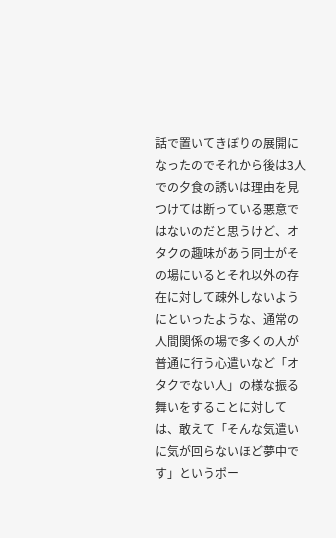話で置いてきぼりの展開になったのでそれから後は3人での夕食の誘いは理由を見つけては断っている悪意ではないのだと思うけど、オタクの趣味があう同士がその場にいるとそれ以外の存在に対して疎外しないようにといったような、通常の人間関係の場で多くの人が普通に行う心遣いなど「オタクでない人」の様な振る舞いをすることに対しては、敢えて「そんな気遣いに気が回らないほど夢中です」というポー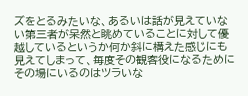ズをとるみたいな、あるいは話が見えていない第三者が呆然と眺めていることに対して優越しているというか何か斜に構えた感じにも見えてしまって、毎度その観客役になるためにその場にいるのはツラいな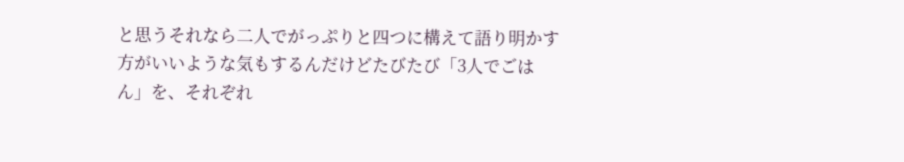と思うそれなら二人でがっぷりと四つに構えて語り明かす方がいいような気もするんだけどたびたび「3人でごはん」を、それぞれ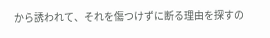から誘われて、それを傷つけずに断る理由を探すの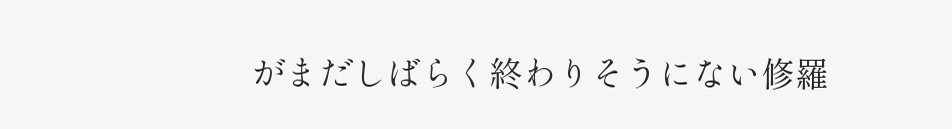がまだしばらく終わりそうにない修羅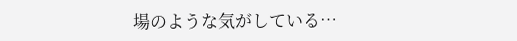場のような気がしている…